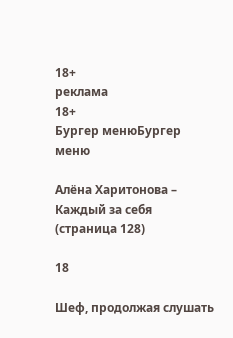18+
реклама
18+
Бургер менюБургер меню

Алёна Харитонова – Каждый за себя (страница 128)

18

Шеф, продолжая слушать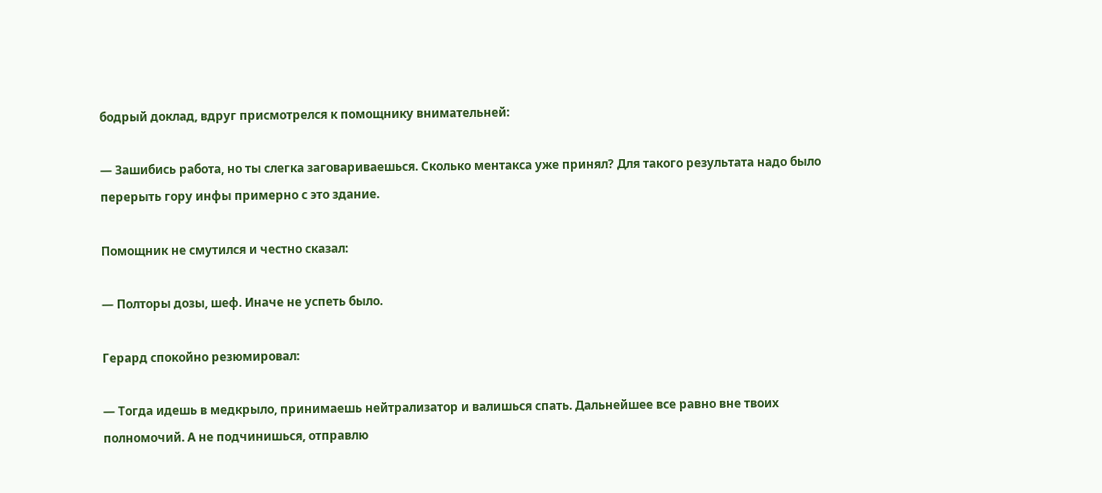бодрый доклад, вдруг присмотрелся к помощнику внимательней:

— Зашибись работа, но ты слегка заговариваешься. Сколько ментакса уже принял? Для такого результата надо было перерыть гору инфы примерно с это здание.

Помощник не смутился и честно сказал:

— Полторы дозы, шеф. Иначе не успеть было.

Герард спокойно резюмировал:

— Тогда идешь в медкрыло, принимаешь нейтрализатор и валишься спать. Дальнейшее все равно вне твоих полномочий. А не подчинишься, отправлю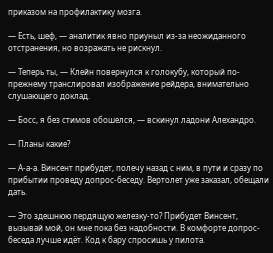приказом на профилактику мозга.

— Есть, шеф, — аналитик явно приуныл из-за неожиданного отстранения, но возражать не рискнул.

— Теперь ты, — Клейн повернулся к голокубу, который по-прежнему транслировал изображение рейдера, внимательно слушающего доклад.

— Босс, я без стимов обошелся, — вскинул ладони Алехандро.

— Планы какие?

— А-а-а. Винсент прибудет, полечу назад с ним, в пути и сразу по прибытии проведу допрос-беседу. Вертолет уже заказал, обещали дать.

— Это здешнюю пердящую железку-то? Прибудет Винсент, вызывай мой, он мне пока без надобности. В комфорте допрос-беседа лучше идёт. Код к бару спросишь у пилота.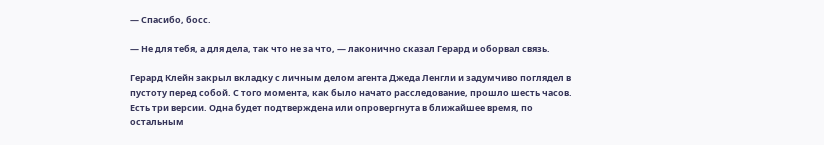— Спасибо, босс.

— Не для тебя, а для дела, так что не за что, — лаконично сказал Герард и оборвал связь.

Герард Клейн закрыл вкладку с личным делом агента Джеда Ленгли и задумчиво поглядел в пустоту перед собой. С того момента, как было начато расследование, прошло шесть часов. Есть три версии. Одна будет подтверждена или опровергнута в ближайшее время, по остальным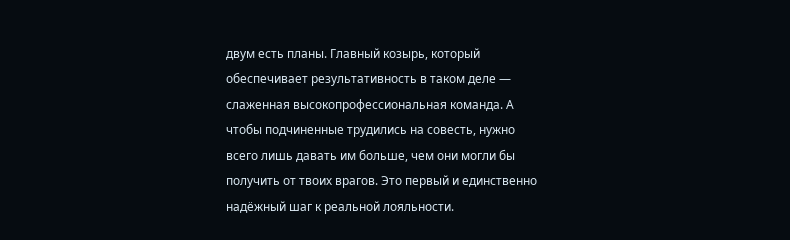двум есть планы. Главный козырь, который обеспечивает результативность в таком деле — слаженная высокопрофессиональная команда. А чтобы подчиненные трудились на совесть, нужно всего лишь давать им больше, чем они могли бы получить от твоих врагов. Это первый и единственно надёжный шаг к реальной лояльности.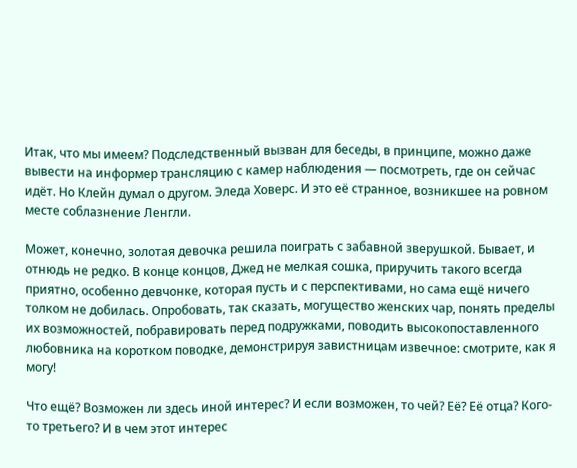Итак, что мы имеем? Подследственный вызван для беседы, в принципе, можно даже вывести на информер трансляцию с камер наблюдения — посмотреть, где он сейчас идёт. Но Клейн думал о другом. Эледа Ховерс. И это её странное, возникшее на ровном месте соблазнение Ленгли.

Может, конечно, золотая девочка решила поиграть с забавной зверушкой. Бывает, и отнюдь не редко. В конце концов, Джед не мелкая сошка, приручить такого всегда приятно, особенно девчонке, которая пусть и с перспективами, но сама ещё ничего толком не добилась. Опробовать, так сказать, могущество женских чар, понять пределы их возможностей, побравировать перед подружками, поводить высокопоставленного любовника на коротком поводке, демонстрируя завистницам извечное: смотрите, как я могу!

Что ещё? Возможен ли здесь иной интерес? И если возможен, то чей? Её? Её отца? Кого-то третьего? И в чем этот интерес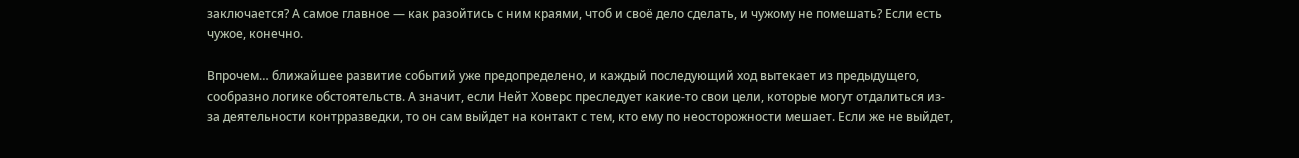заключается? А самое главное — как разойтись с ним краями, чтоб и своё дело сделать, и чужому не помешать? Если есть чужое, конечно.

Впрочем… ближайшее развитие событий уже предопределено, и каждый последующий ход вытекает из предыдущего, сообразно логике обстоятельств. А значит, если Нейт Ховерс преследует какие-то свои цели, которые могут отдалиться из-за деятельности контрразведки, то он сам выйдет на контакт с тем, кто ему по неосторожности мешает. Если же не выйдет,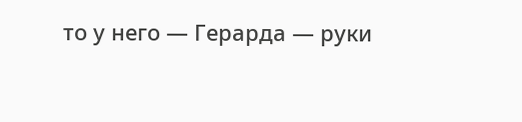то у него — Герарда — руки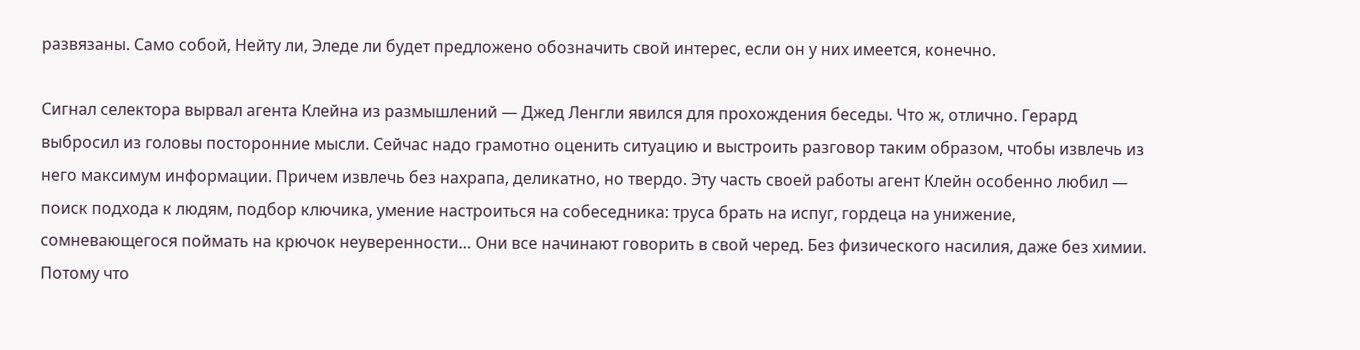развязаны. Само собой, Нейту ли, Эледе ли будет предложено обозначить свой интерес, если он у них имеется, конечно.

Сигнал селектора вырвал агента Клейна из размышлений — Джед Ленгли явился для прохождения беседы. Что ж, отлично. Герард выбросил из головы посторонние мысли. Сейчас надо грамотно оценить ситуацию и выстроить разговор таким образом, чтобы извлечь из него максимум информации. Причем извлечь без нахрапа, деликатно, но твердо. Эту часть своей работы агент Клейн особенно любил — поиск подхода к людям, подбор ключика, умение настроиться на собеседника: труса брать на испуг, гордеца на унижение, сомневающегося поймать на крючок неуверенности… Они все начинают говорить в свой черед. Без физического насилия, даже без химии. Потому что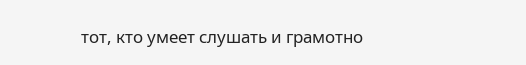тот, кто умеет слушать и грамотно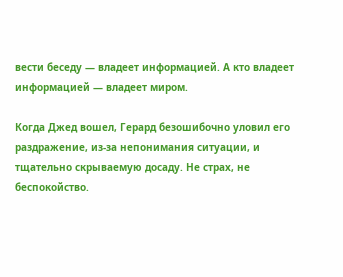вести беседу — владеет информацией. А кто владеет информацией — владеет миром.

Когда Джед вошел, Герард безошибочно уловил его раздражение, из-за непонимания ситуации, и тщательно скрываемую досаду. Не страх, не беспокойство.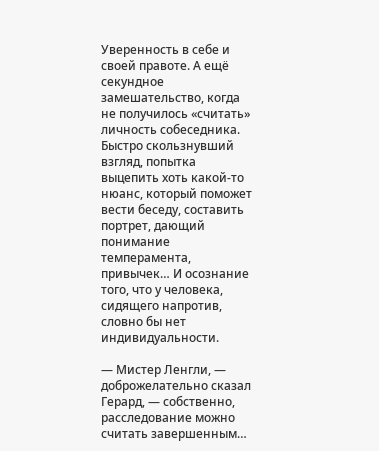Уверенность в себе и своей правоте. А ещё секундное замешательство, когда не получилось «считать» личность собеседника. Быстро скользнувший взгляд, попытка выцепить хоть какой-то нюанс, который поможет вести беседу, составить портрет, дающий понимание темперамента, привычек… И осознание того, что у человека, сидящего напротив, словно бы нет индивидуальности.

— Мистер Ленгли, — доброжелательно сказал Герард, — собственно, расследование можно считать завершенным…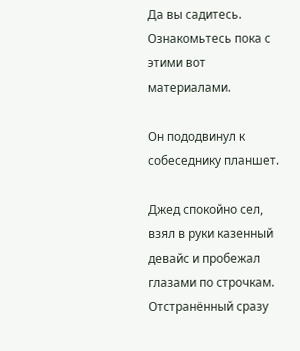Да вы садитесь. Ознакомьтесь пока с этими вот материалами.

Он пододвинул к собеседнику планшет.

Джед спокойно сел, взял в руки казенный девайс и пробежал глазами по строчкам. Отстранённый сразу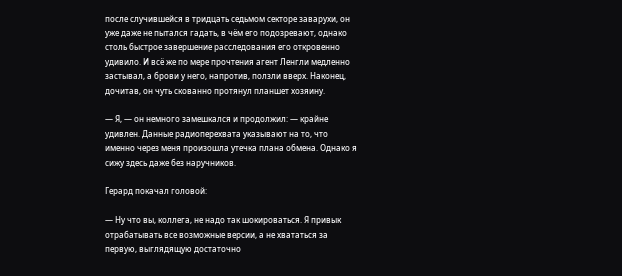после случившейся в тридцать седьмом секторе заварухи, он уже даже не пытался гадать, в чём его подозревают, однако столь быстрое завершение расследования его откровенно удивило. И всё же по мере прочтения агент Ленгли медленно застывал, а брови у него, напротив, ползли вверх. Наконец, дочитав, он чуть скованно протянул планшет хозяину.

— Я, — он немного замешкался и продолжил: — крайне удивлен. Данные радиоперехвата указывают на то, что именно через меня произошла утечка плана обмена. Однако я сижу здесь даже без наручников.

Герард покачал головой:

— Ну что вы, коллега, не надо так шокироваться. Я привык отрабатывать все возможные версии, а не хвататься за первую, выглядящую достаточно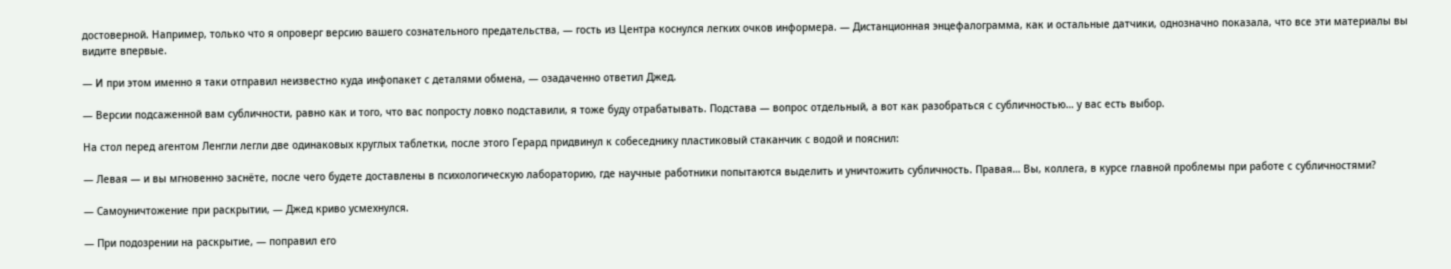достоверной. Например, только что я опроверг версию вашего сознательного предательства, — гость из Центра коснулся легких очков информера. — Дистанционная энцефалограмма, как и остальные датчики, однозначно показала, что все эти материалы вы видите впервые.

— И при этом именно я таки отправил неизвестно куда инфопакет с деталями обмена, — озадаченно ответил Джед.

— Версии подсаженной вам субличности, равно как и того, что вас попросту ловко подставили, я тоже буду отрабатывать. Подстава — вопрос отдельный, а вот как разобраться с субличностью… у вас есть выбор.

На стол перед агентом Ленгли легли две одинаковых круглых таблетки, после этого Герард придвинул к собеседнику пластиковый стаканчик с водой и пояснил:

— Левая — и вы мгновенно заснёте, после чего будете доставлены в психологическую лабораторию, где научные работники попытаются выделить и уничтожить субличность. Правая… Вы, коллега, в курсе главной проблемы при работе с субличностями?

— Самоуничтожение при раскрытии, — Джед криво усмехнулся.

— При подозрении на раскрытие, — поправил его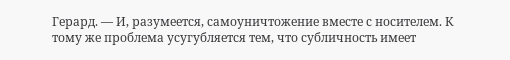Герард. — И, разумеется, самоуничтожение вместе с носителем. К тому же проблема усугубляется тем, что субличность имеет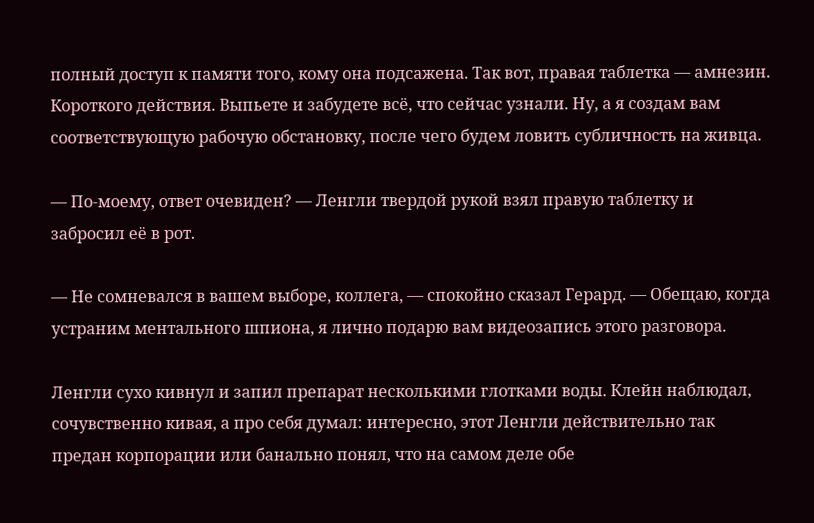полный доступ к памяти того, кому она подсажена. Так вот, правая таблетка — амнезин. Короткого действия. Выпьете и забудете всё, что сейчас узнали. Ну, а я создам вам соответствующую рабочую обстановку, после чего будем ловить субличность на живца.

— По-моему, ответ очевиден? — Ленгли твердой рукой взял правую таблетку и забросил её в рот.

— Не сомневался в вашем выборе, коллега, — спокойно сказал Герард. — Обещаю, когда устраним ментального шпиона, я лично подарю вам видеозапись этого разговора.

Ленгли сухо кивнул и запил препарат несколькими глотками воды. Клейн наблюдал, сочувственно кивая, а про себя думал: интересно, этот Ленгли действительно так предан корпорации или банально понял, что на самом деле обе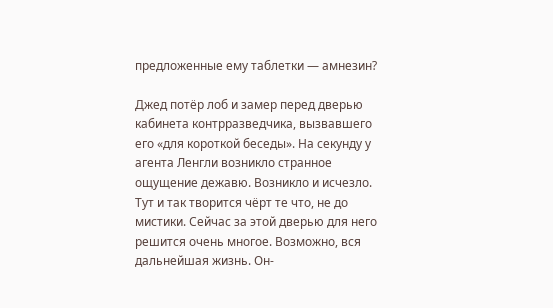предложенные ему таблетки — амнезин?

Джед потёр лоб и замер перед дверью кабинета контрразведчика, вызвавшего его «для короткой беседы». На секунду у агента Ленгли возникло странное ощущение дежавю. Возникло и исчезло. Тут и так творится чёрт те что, не до мистики. Сейчас за этой дверью для него решится очень многое. Возможно, вся дальнейшая жизнь. Он-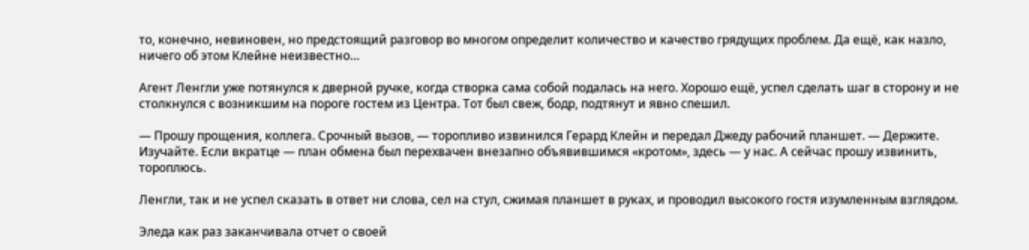то, конечно, невиновен, но предстоящий разговор во многом определит количество и качество грядущих проблем. Да ещё, как назло, ничего об этом Клейне неизвестно…

Агент Ленгли уже потянулся к дверной ручке, когда створка сама собой подалась на него. Хорошо ещё, успел сделать шаг в сторону и не столкнулся с возникшим на пороге гостем из Центра. Тот был свеж, бодр, подтянут и явно спешил.

— Прошу прощения, коллега. Срочный вызов, — торопливо извинился Герард Клейн и передал Джеду рабочий планшет. — Держите. Изучайте. Если вкратце — план обмена был перехвачен внезапно объявившимся «кротом», здесь — у нас. А сейчас прошу извинить, тороплюсь.

Ленгли, так и не успел сказать в ответ ни слова, сел на стул, сжимая планшет в руках, и проводил высокого гостя изумленным взглядом.

Эледа как раз заканчивала отчет о своей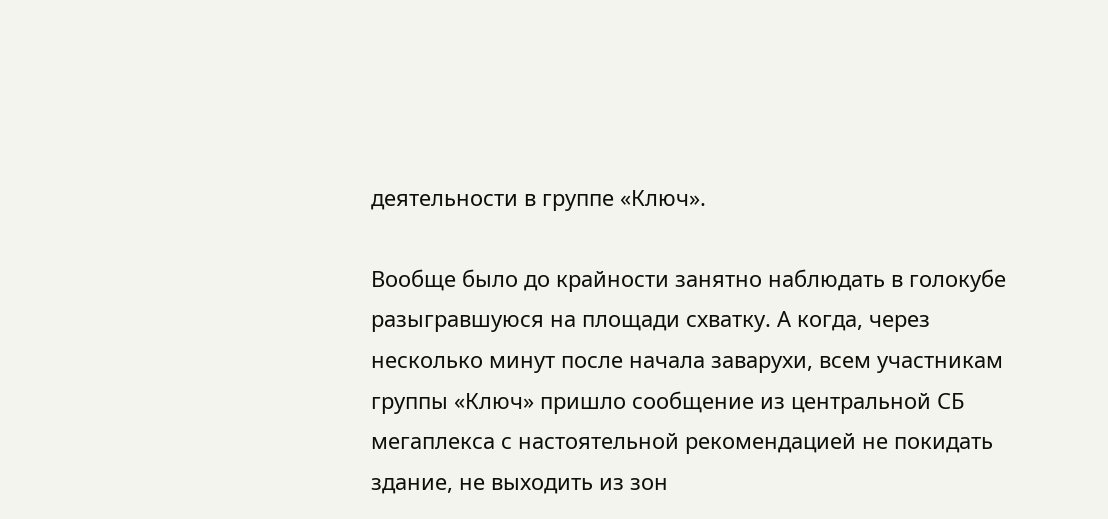деятельности в группе «Ключ».

Вообще было до крайности занятно наблюдать в голокубе разыгравшуюся на площади схватку. А когда, через несколько минут после начала заварухи, всем участникам группы «Ключ» пришло сообщение из центральной СБ мегаплекса с настоятельной рекомендацией не покидать здание, не выходить из зон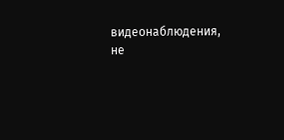видеонаблюдения, не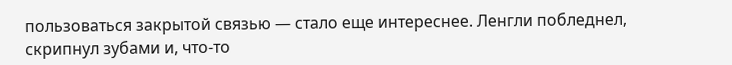пользоваться закрытой связью — стало еще интереснее. Ленгли побледнел, скрипнул зубами и, что-то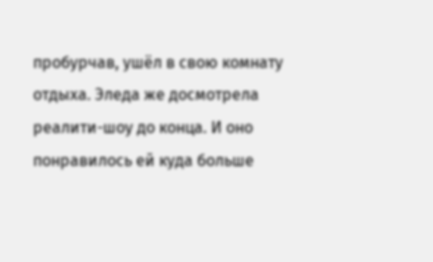пробурчав, ушёл в свою комнату отдыха. Эледа же досмотрела реалити-шоу до конца. И оно понравилось ей куда больше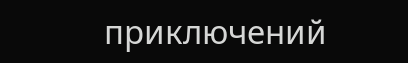приключений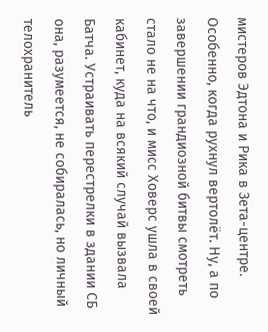мистеров Эдтона и Рика в Зета-центре. Особенно, когда рухнул вертолёт. Ну, а по завершении грандиозной битвы смотреть стало не на что, и мисс Ховерс ушла в своей кабинет, куда на всякий случай вызвала Батча. Устраивать перестрелки в здании СБ она, разумеется, не собиралась, но личный телохранитель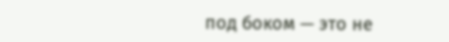под боком — это не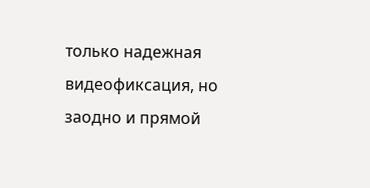только надежная видеофиксация, но заодно и прямой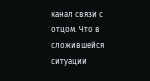канал связи с отцом. Что в сложившейся ситуации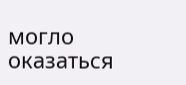могло оказаться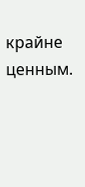крайне ценным.